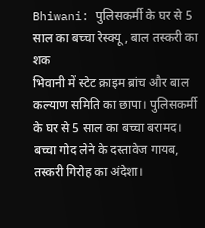Bhiwani: पुलिसकर्मी के घर से 5 साल का बच्चा रेस्क्यू, बाल तस्करी का शक
भिवानी में स्टेट क्राइम ब्रांच और बाल कल्याण समिति का छापा। पुलिसकर्मी के घर से 5 साल का बच्चा बरामद। बच्चा गोद लेने के दस्तावेज गायब, तस्करी गिरोह का अंदेशा।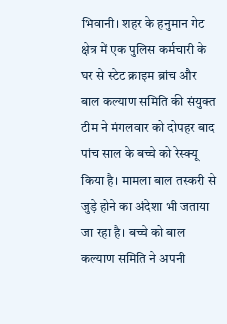भिवानी। शहर के हनुमान गेट क्षेत्र में एक पुलिस कर्मचारी के घर से स्टेट क्राइम ब्रांच और बाल कल्याण समिति की संयुक्त टीम ने मंगलवार को दोपहर बाद पांच साल के बच्चे को रेस्क्यू किया है। मामला बाल तस्करी से जुड़े होने का अंदेशा भी जताया जा रहा है। बच्चे को बाल कल्याण समिति ने अपनी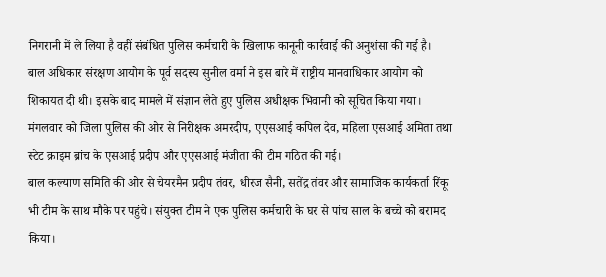निगरानी में ले लिया है वहीं संबंधित पुलिस कर्मचारी के खिलाफ कानूनी कार्रवाई की अनुशंसा की गई है।
बाल अधिकार संरक्षण आयोग के पूर्व सदस्य सुनील वर्मा ने इस बारे में राष्ट्रीय मानवाधिकार आयोग को शिकायत दी थी। इसके बाद मामले में संज्ञान लेते हुए पुलिस अधीक्षक भिवानी को सूचित किया गया। मंगलवार को जिला पुलिस की ओर से निरीक्षक अमरदीप, एएसआई कपिल देव, महिला एसआई अमिता तथा स्टेट क्राइम ब्रांच के एसआई प्रदीप और एएसआई मंजीता की टीम गठित की गई।
बाल कल्याण समिति की ओर से चेयरमैन प्रदीप तंवर, धीरज सैनी, सतेंद्र तंवर और सामाजिक कार्यकर्ता रिंकू भी टीम के साथ मौके पर पहुंचे। संयुक्त टीम ने एक पुलिस कर्मचारी के घर से पांच साल के बच्चे को बरामद किया।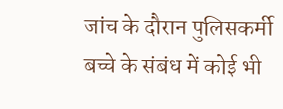जांच के दौरान पुलिसकर्मी बच्चे के संबंध में कोई भी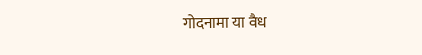गोदनामा या वैध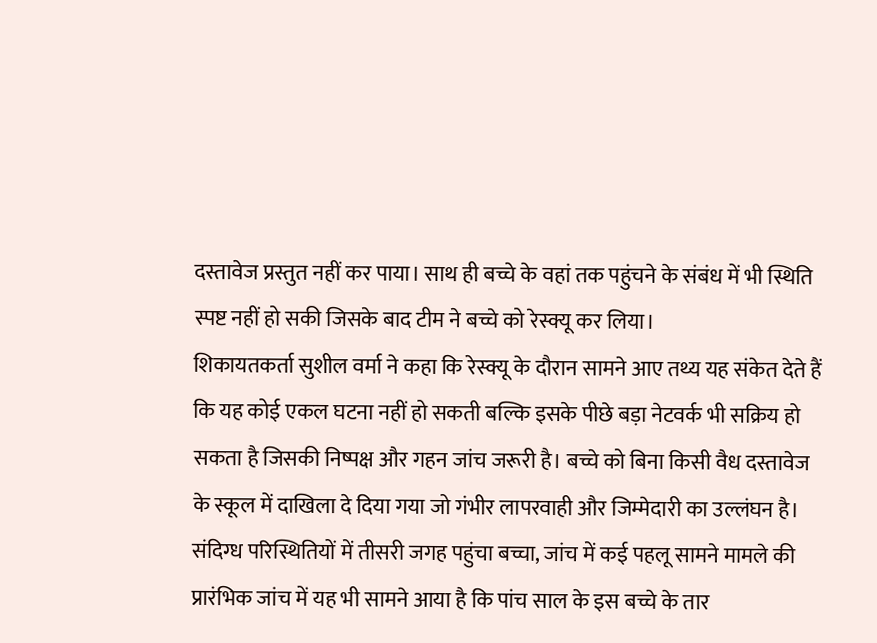दस्तावेज प्रस्तुत नहीं कर पाया। साथ ही बच्चे के वहां तक पहुंचने के संबंध में भी स्थिति स्पष्ट नहीं हो सकी जिसके बाद टीम ने बच्चे को रेस्क्यू कर लिया।
शिकायतकर्ता सुशील वर्मा ने कहा कि रेस्क्यू के दौरान सामने आए तथ्य यह संकेत देते हैं कि यह कोई एकल घटना नहीं हो सकती बल्कि इसके पीछे बड़ा नेटवर्क भी सक्रिय हो सकता है जिसकी निष्पक्ष और गहन जांच जरूरी है। बच्चे को बिना किसी वैध दस्तावेज के स्कूल में दाखिला दे दिया गया जो गंभीर लापरवाही और जिम्मेदारी का उल्लंघन है।
संदिग्ध परिस्थितियों में तीसरी जगह पहुंचा बच्चा, जांच में कई पहलू सामने मामले की प्रारंभिक जांच में यह भी सामने आया है कि पांच साल के इस बच्चे के तार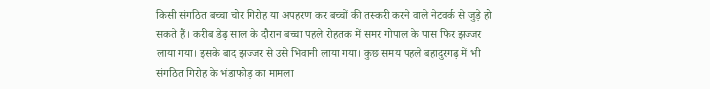किसी संगठित बच्चा चोर गिरोह या अपहरण कर बच्चों की तस्करी करने वाले नेटवर्क से जुड़े हो सकते हैं। करीब डेढ़ साल के दौरान बच्चा पहले रोहतक में समर गोपाल के पास फिर झज्जर लाया गया। इसके बाद झज्जर से उसे भिवानी लाया गया। कुछ समय पहले बहादुरगढ़ में भी संगठित गिरोह के भंडाफोड़ का मामला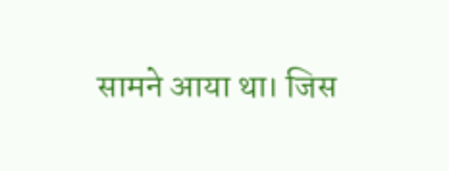सामने आया था। जिस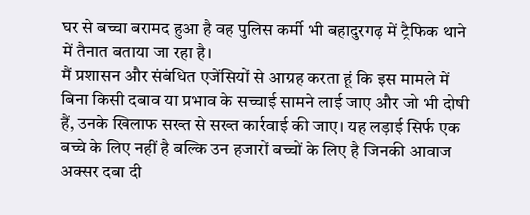घर से बच्चा बरामद हुआ है वह पुलिस कर्मी भी बहादुरगढ़ में ट्रैफिक थाने में तैनात बताया जा रहा है।
मैं प्रशासन और संबंधित एजेंसियों से आग्रह करता हूं कि इस मामले में बिना किसी दबाव या प्रभाव के सच्चाई सामने लाई जाए और जो भी दोषी हैं, उनके खिलाफ सख्त से सख्त कार्रवाई की जाए। यह लड़ाई सिर्फ एक बच्चे के लिए नहीं है बल्कि उन हजारों बच्चों के लिए है जिनकी आवाज अक्सर दबा दी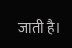जाती है।